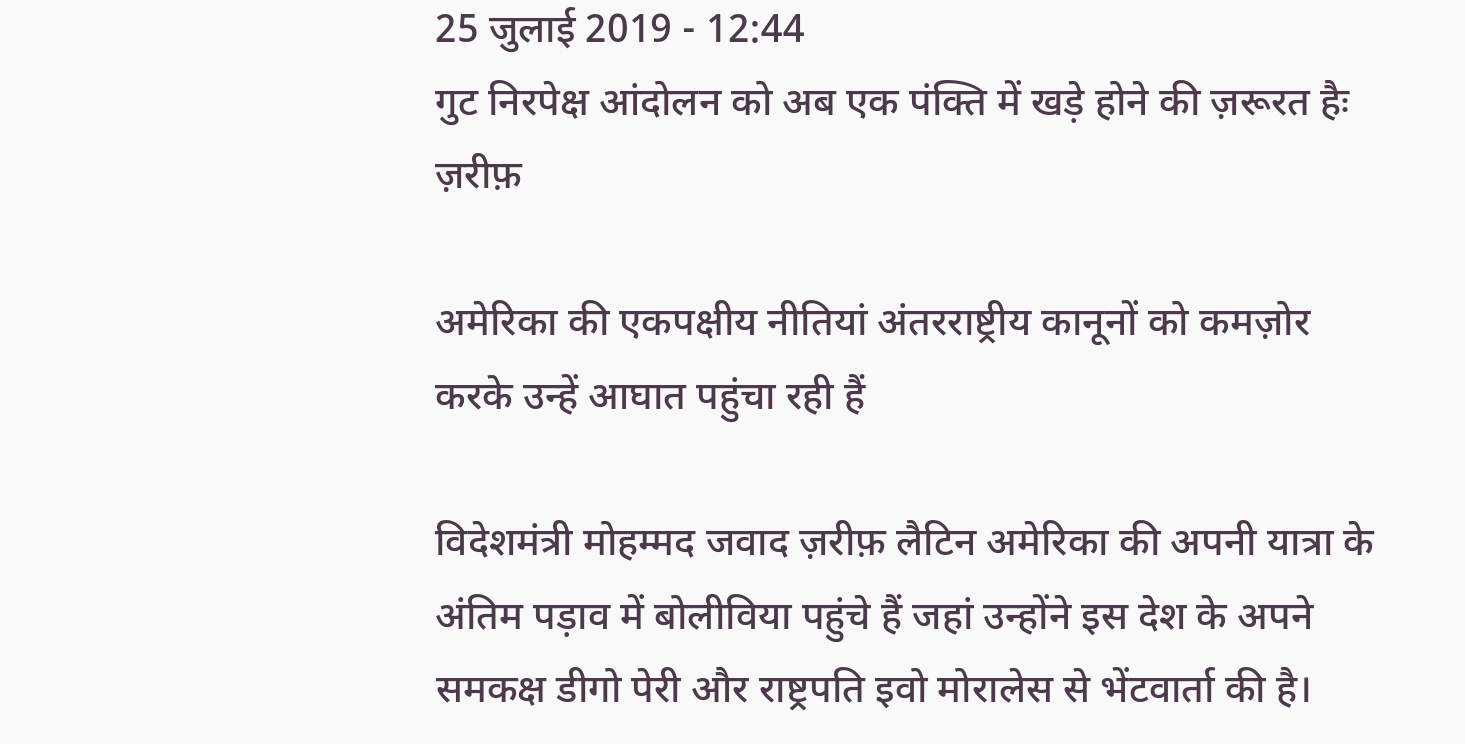25 जुलाई 2019 - 12:44
गुट निरपेक्ष आंदोलन को अब एक पंक्ति में खड़े होने की ज़रूरत हैः ज़रीफ़

अमेरिका की एकपक्षीय नीतियां अंतरराष्ट्रीय कानूनों को कमज़ोर करके उन्हें आघात पहुंचा रही हैं

विदेशमंत्री मोहम्मद जवाद ज़रीफ़ लैटिन अमेरिका की अपनी यात्रा के अंतिम पड़ाव में बोलीविया पहुंचे हैं जहां उन्होंने इस देश के अपने समकक्ष डीगो पेरी और राष्ट्रपति इवो मोरालेस से भेंटवार्ता की है।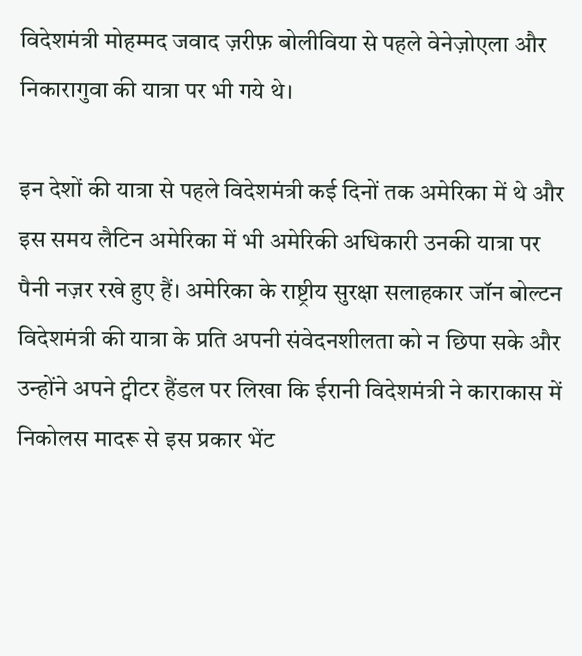विदेशमंत्री मोहम्मद जवाद ज़रीफ़ बोलीविया से पहले वेनेज़ोएला और निकारागुवा की यात्रा पर भी गये थे।

इन देशों की यात्रा से पहले विदेशमंत्री कई दिनों तक अमेरिका में थे और इस समय लैटिन अमेरिका में भी अमेरिकी अधिकारी उनकी यात्रा पर पैनी नज़र रखे हुए हैं। अमेरिका के राष्ट्रीय सुरक्षा सलाहकार जॉन बोल्टन विदेशमंत्री की यात्रा के प्रति अपनी संवेदनशीलता को न छिपा सके और उन्होंने अपने ट्वीटर हैंडल पर लिखा कि ईरानी विदेशमंत्री ने काराकास में निकोलस मादरू से इस प्रकार भेंट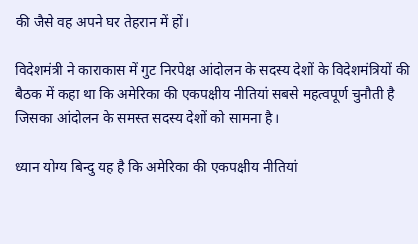की जैसे वह अपने घर तेहरान में हों।

विदेशमंत्री ने काराकास में गुट निरपेक्ष आंदोलन के सदस्य देशों के विदेशमंत्रियों की बैठक में कहा था कि अमेरिका की एकपक्षीय नीतियां सबसे महत्वपूर्ण चुनौती है जिसका आंदोलन के समस्त सदस्य देशों को सामना है।

ध्यान योग्य बिन्दु यह है कि अमेरिका की एकपक्षीय नीतियां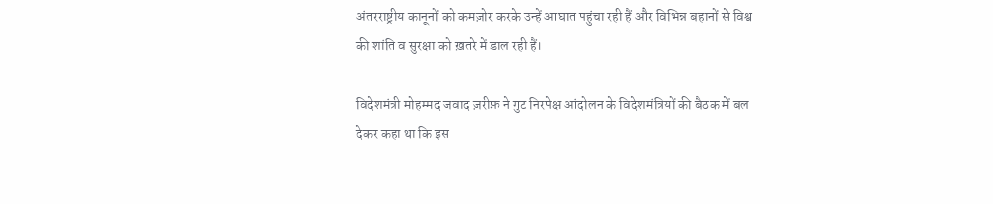अंतरराष्ट्रीय कानूनों को कमज़ोर करके उन्हें आघात पहुंचा रही हैं और विभिन्न बहानों से विश्व की शांति व सुरक्षा को ख़तरे में डाल रही हैं।

विदेशमंत्री मोहम्मद जवाद ज़रीफ़ ने गुट निरपेक्ष आंदोलन के विदेशमंत्रियों की बैठक में बल देकर कहा था कि इस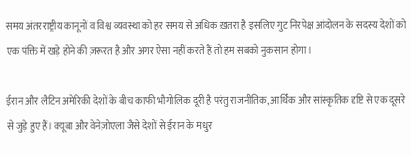समय अंतरराष्ट्रीय कानूनों व विश्व व्यवस्था को हर समय से अधिक ख़तरा है इसलिए गुट निरपेक्ष आंदोलन के सदस्य देशों को एक पंक्ति में खड़े होने की ज़रूरत है और अगर ऐसा नहीं करते हैं तो हम सबको नुकसान होगा।

ईरान और लैटिन अमेरिकी देशों के बीच काफी भौगोलिक दूरी है परंतु राजनीतिक, आर्थिक और सांस्कृतिक दृष्टि से एक दूसरे से जुड़े हुए हैं। क्यूबा और वेनेज़ोएला जैसे देशों से ईरान के मधुर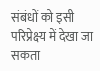संबंधों को इसी परिप्रेक्ष्य में देखा जा सकता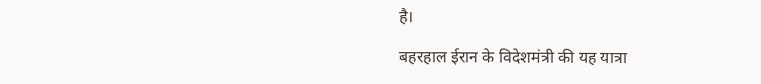है।

बहरहाल ईरान के विदेशमंत्री की यह यात्रा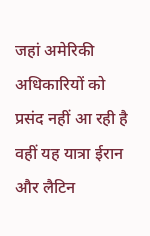जहां अमेरिकी अधिकारियों को प्रसंद नहीं आ रही है वहीं यह यात्रा ईरान और लैटिन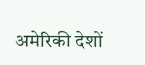अमेरिकी देशों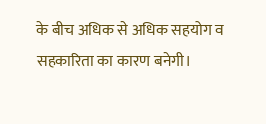के बीच अधिक से अधिक सहयोग व सहकारिता का कारण बनेगी।